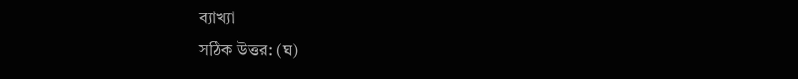ব্যাখ্যা
সঠিক উত্তর: (ঘ)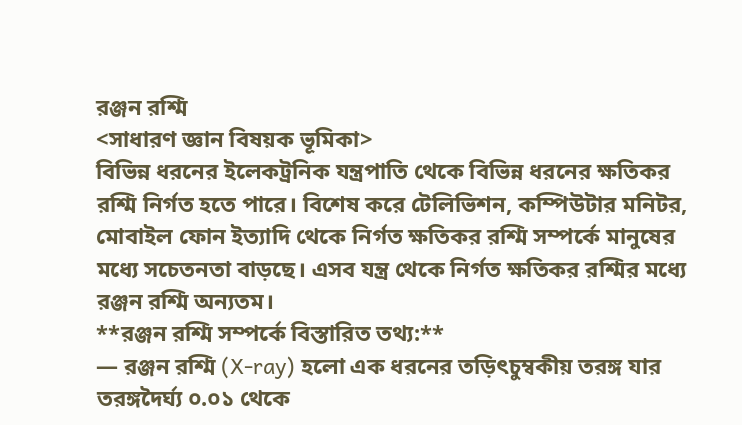রঞ্জন রশ্মি
<সাধারণ জ্ঞান বিষয়ক ভূমিকা>
বিভিন্ন ধরনের ইলেকট্রনিক যন্ত্রপাতি থেকে বিভিন্ন ধরনের ক্ষতিকর রশ্মি নির্গত হতে পারে। বিশেষ করে টেলিভিশন, কম্পিউটার মনিটর, মোবাইল ফোন ইত্যাদি থেকে নির্গত ক্ষতিকর রশ্মি সম্পর্কে মানুষের মধ্যে সচেতনতা বাড়ছে। এসব যন্ত্র থেকে নির্গত ক্ষতিকর রশ্মির মধ্যে রঞ্জন রশ্মি অন্যতম।
**রঞ্জন রশ্মি সম্পর্কে বিস্তারিত তথ্য:**
— রঞ্জন রশ্মি (X-ray) হলো এক ধরনের তড়িৎচুম্বকীয় তরঙ্গ যার তরঙ্গদৈর্ঘ্য ০.০১ থেকে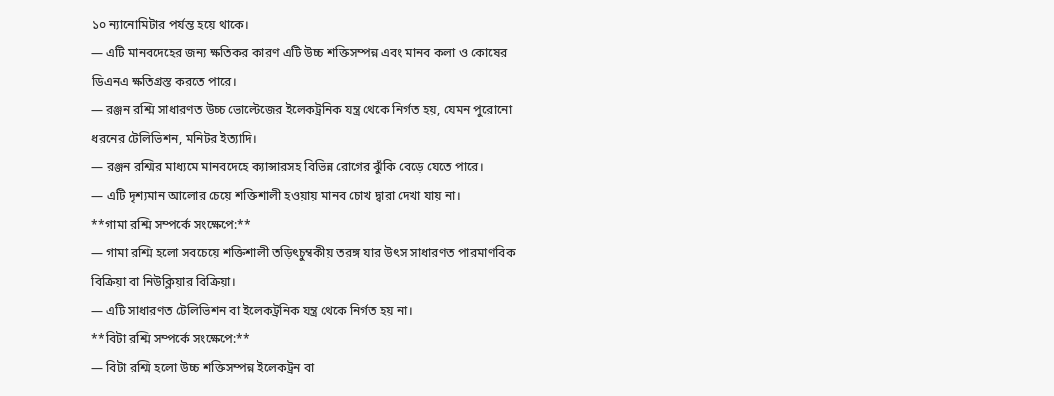১০ ন্যানোমিটার পর্যন্ত হয়ে থাকে।
— এটি মানবদেহের জন্য ক্ষতিকর কারণ এটি উচ্চ শক্তিসম্পন্ন এবং মানব কলা ও কোষের ডিএনএ ক্ষতিগ্রস্ত করতে পারে।
— রঞ্জন রশ্মি সাধারণত উচ্চ ভোল্টেজের ইলেকট্রনিক যন্ত্র থেকে নির্গত হয়, যেমন পুরোনো ধরনের টেলিভিশন, মনিটর ইত্যাদি।
— রঞ্জন রশ্মির মাধ্যমে মানবদেহে ক্যান্সারসহ বিভিন্ন রোগের ঝুঁকি বেড়ে যেতে পারে।
— এটি দৃশ্যমান আলোর চেয়ে শক্তিশালী হওয়ায় মানব চোখ দ্বারা দেখা যায় না।
**গামা রশ্মি সম্পর্কে সংক্ষেপে:**
— গামা রশ্মি হলো সবচেয়ে শক্তিশালী তড়িৎচুম্বকীয় তরঙ্গ যার উৎস সাধারণত পারমাণবিক বিক্রিয়া বা নিউক্লিয়ার বিক্রিয়া।
— এটি সাধারণত টেলিভিশন বা ইলেকট্রনিক যন্ত্র থেকে নির্গত হয় না।
**বিটা রশ্মি সম্পর্কে সংক্ষেপে:**
— বিটা রশ্মি হলো উচ্চ শক্তিসম্পন্ন ইলেকট্রন বা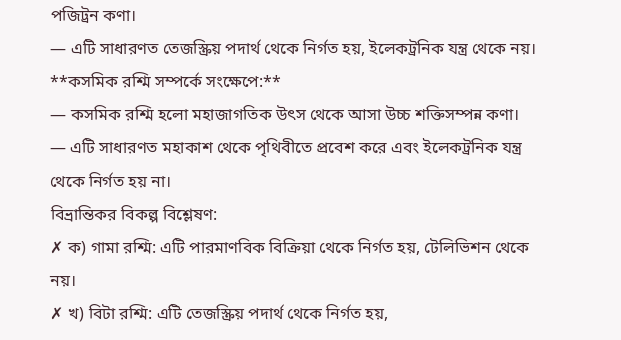পজিট্রন কণা।
— এটি সাধারণত তেজস্ক্রিয় পদার্থ থেকে নির্গত হয়, ইলেকট্রনিক যন্ত্র থেকে নয়।
**কসমিক রশ্মি সম্পর্কে সংক্ষেপে:**
— কসমিক রশ্মি হলো মহাজাগতিক উৎস থেকে আসা উচ্চ শক্তিসম্পন্ন কণা।
— এটি সাধারণত মহাকাশ থেকে পৃথিবীতে প্রবেশ করে এবং ইলেকট্রনিক যন্ত্র থেকে নির্গত হয় না।
বিভ্রান্তিকর বিকল্প বিশ্লেষণ:
✗ ক) গামা রশ্মি: এটি পারমাণবিক বিক্রিয়া থেকে নির্গত হয়, টেলিভিশন থেকে নয়।
✗ খ) বিটা রশ্মি: এটি তেজস্ক্রিয় পদার্থ থেকে নির্গত হয়,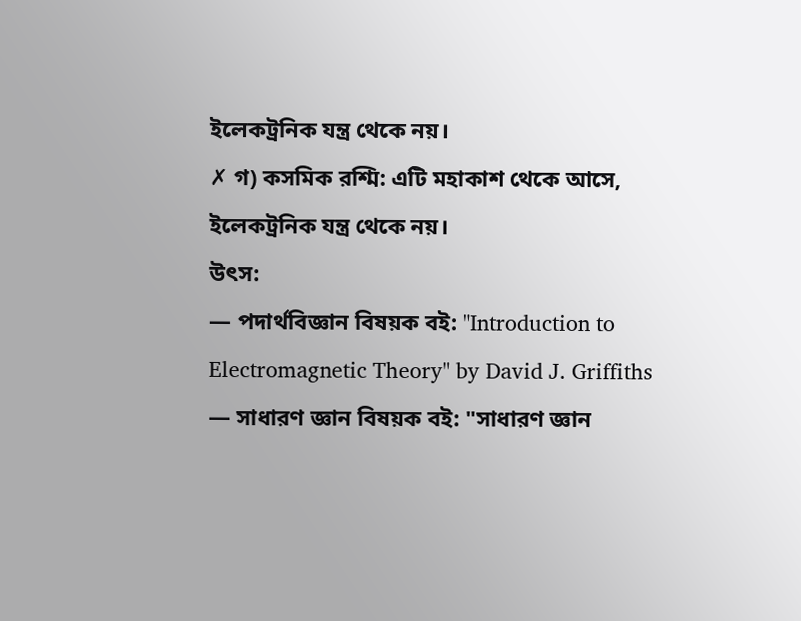ইলেকট্রনিক যন্ত্র থেকে নয়।
✗ গ) কসমিক রশ্মি: এটি মহাকাশ থেকে আসে, ইলেকট্রনিক যন্ত্র থেকে নয়।
উৎস:
— পদার্থবিজ্ঞান বিষয়ক বই: "Introduction to Electromagnetic Theory" by David J. Griffiths
— সাধারণ জ্ঞান বিষয়ক বই: "সাধারণ জ্ঞান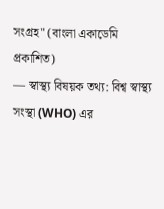সংগ্রহ" (বাংলা একাডেমি প্রকাশিত)
— স্বাস্থ্য বিষয়ক তথ্য: বিশ্ব স্বাস্থ্য সংস্থা (WHO) এর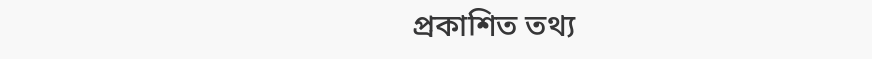প্রকাশিত তথ্য